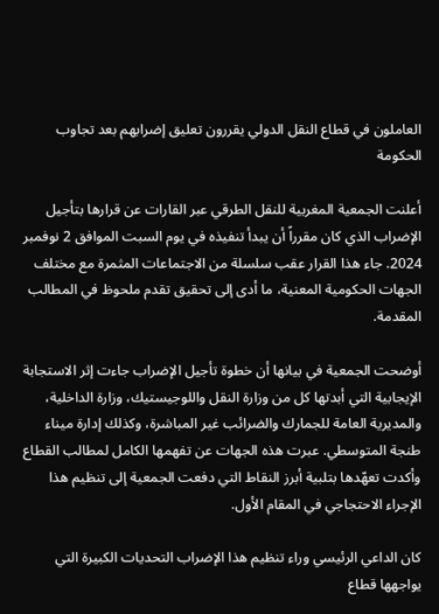العاملون في قطاع النقل الدولي يقررون تعليق إضرابهم بعد تجاوب الحكومة

أعلنت الجمعية المغربية للنقل الطرقي عبر القارات عن قرارها بتأجيل الإضراب الذي كان مقرراً أن يبدأ تنفيذه في يوم السبت الموافق 2 نوفمبر 2024. جاء هذا القرار عقب سلسلة من الاجتماعات المثمرة مع مختلف الجهات الحكومية المعنية، ما أدى إلى تحقيق تقدم ملحوظ في المطالب المقدمة.

أوضحت الجمعية في بيانها أن خطوة تأجيل الإضراب جاءت إثر الاستجابة الإيجابية التي أبدتها كل من وزارة النقل واللوجيستيك، وزارة الداخلية، والمديرية العامة للجمارك والضرائب غير المباشرة، وكذلك إدارة ميناء طنجة المتوسطي. عبرت هذه الجهات عن تفهمها الكامل لمطالب القطاع وأكدت تعهّدها بتلبية أبرز النقاط التي دفعت الجمعية إلى تنظيم هذا الإجراء الاحتجاجي في المقام الأول.

كان الداعي الرئيسي وراء تنظيم هذا الإضراب التحديات الكبيرة التي يواجهها قطاع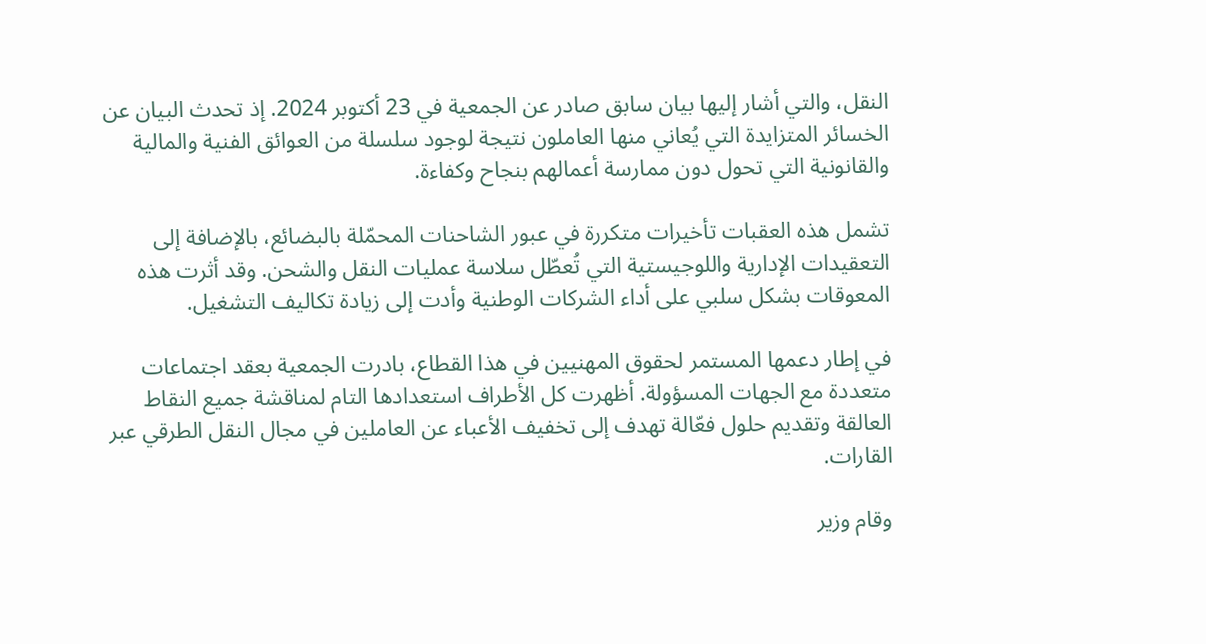النقل، والتي أشار إليها بيان سابق صادر عن الجمعية في 23 أكتوبر 2024. إذ تحدث البيان عن الخسائر المتزايدة التي يُعاني منها العاملون نتيجة لوجود سلسلة من العوائق الفنية والمالية والقانونية التي تحول دون ممارسة أعمالهم بنجاح وكفاءة.

تشمل هذه العقبات تأخيرات متكررة في عبور الشاحنات المحمّلة بالبضائع، بالإضافة إلى التعقيدات الإدارية واللوجيستية التي تُعطّل سلاسة عمليات النقل والشحن. وقد أثرت هذه المعوقات بشكل سلبي على أداء الشركات الوطنية وأدت إلى زيادة تكاليف التشغيل.

في إطار دعمها المستمر لحقوق المهنيين في هذا القطاع، بادرت الجمعية بعقد اجتماعات متعددة مع الجهات المسؤولة. أظهرت كل الأطراف استعدادها التام لمناقشة جميع النقاط العالقة وتقديم حلول فعّالة تهدف إلى تخفيف الأعباء عن العاملين في مجال النقل الطرقي عبر القارات.

وقام وزير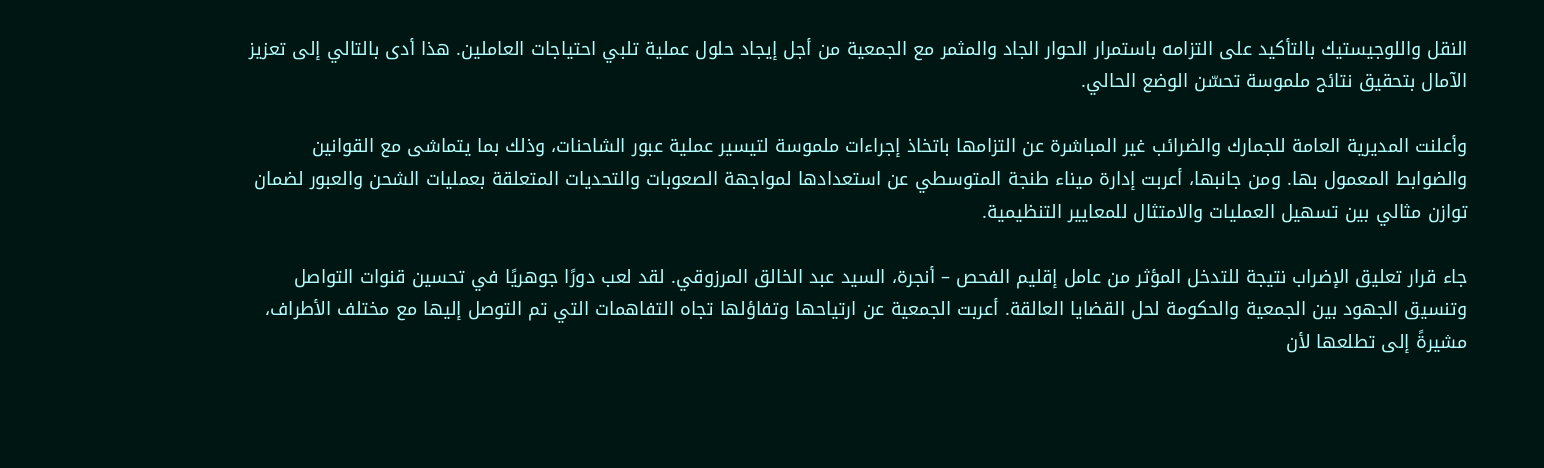النقل واللوجيستيك بالتأكيد على التزامه باستمرار الحوار الجاد والمثمر مع الجمعية من أجل إيجاد حلول عملية تلبي احتياجات العاملين. هذا أدى بالتالي إلى تعزيز الآمال بتحقيق نتائج ملموسة تحسّن الوضع الحالي.

وأعلنت المديرية العامة للجمارك والضرائب غير المباشرة عن التزامها باتخاذ إجراءات ملموسة لتيسير عملية عبور الشاحنات، وذلك بما يتماشى مع القوانين والضوابط المعمول بها. ومن جانبها، أعربت إدارة ميناء طنجة المتوسطي عن استعدادها لمواجهة الصعوبات والتحديات المتعلقة بعمليات الشحن والعبور لضمان توازن مثالي بين تسهيل العمليات والامتثال للمعايير التنظيمية.

جاء قرار تعليق الإضراب نتيجة للتدخل المؤثر من عامل إقليم الفحص – أنجرة، السيد عبد الخالق المرزوقي. لقد لعب دورًا جوهريًا في تحسين قنوات التواصل وتنسيق الجهود بين الجمعية والحكومة لحل القضايا العالقة. أعربت الجمعية عن ارتياحها وتفاؤلها تجاه التفاهمات التي تم التوصل إليها مع مختلف الأطراف، مشيرةً إلى تطلعها لأن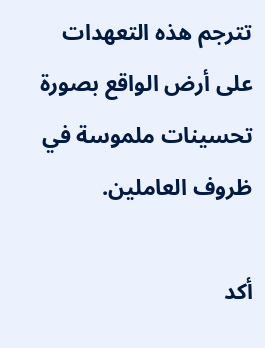تترجم هذه التعهدات على أرض الواقع بصورة تحسينات ملموسة في ظروف العاملين.

أكد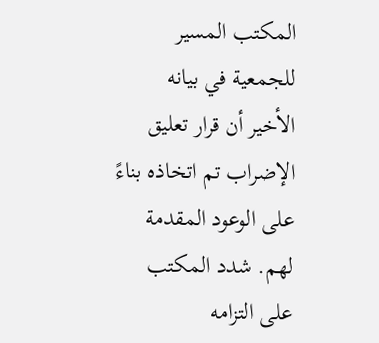المكتب المسير للجمعية في بيانه الأخير أن قرار تعليق الإضراب تم اتخاذه بناءً على الوعود المقدمة لهم. شدد المكتب على التزامه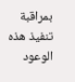بمراقبة تنفيذ هذه الوعود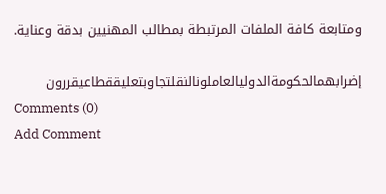ومتابعة كافة الملفات المرتبطة بمطالب المهنيين بدقة وعناية.

إضرابهمالحكومةالدوليالعاملونالنقلتجاوبتعليققطاعيقررون
Comments (0)
Add Comment